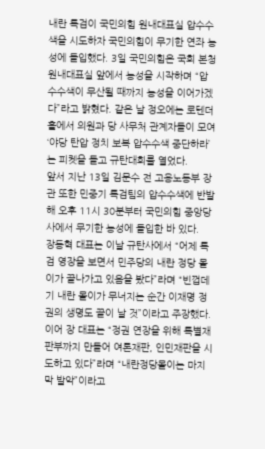내란 특검이 국민의힘 원내대표실 압수수색을 시도하자 국민의힘이 무기한 연좌 농성에 돌입했다. 3일 국민의힘은 국회 본청 원내대표실 앞에서 농성을 시작하며 “압수수색이 무산될 때까지 농성을 이어가겠다”라고 밝혔다. 같은 날 정오에는 로텐더홀에서 의원과 당 사무처 관계자들이 모여 ‘야당 탄압 정치 보복 압수수색 중단하라’는 피켓을 들고 규탄대회를 열었다.
앞서 지난 13일 김문수 전 고용노동부 장관 또한 민중기 특검팀의 압수수색에 반발해 오후 11시 30분부터 국민의힘 중앙당사에서 무기한 농성에 돌입한 바 있다.
장동혁 대표는 이날 규탄사에서 “어제 특검 영장을 보면서 민주당의 내란 정당 몰이가 끝나가고 있음을 봤다”라며 “빈껍데기 내란 몰이가 무너지는 순간 이재명 정권의 생명도 끝이 날 것”이라고 주장했다.
이어 장 대표는 “정권 연장을 위해 특별재판부까지 만들어 여론재판, 인민재판을 시도하고 있다”라며 “내란정당몰이는 마지막 발악”이라고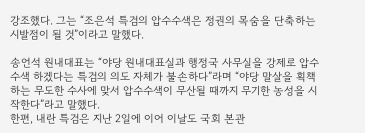강조했다. 그는 “조은석 특검의 압수수색은 정권의 목숨을 단축하는 시발점이 될 것”이라고 말했다.

송언석 원내대표는 “야당 원내대표실과 행정국 사무실을 강제로 압수수색 하겠다는 특검의 의도 자체가 불손하다”라며 “야당 말살을 획책하는 무도한 수사에 맞서 압수수색이 무산될 때까지 무기한 농성을 시작한다”라고 말했다.
한편, 내란 특검은 지난 2일에 이어 이날도 국회 본관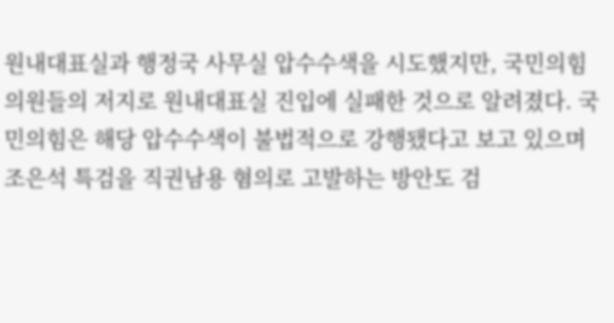원내대표실과 행정국 사무실 압수수색을 시도했지만, 국민의힘 의원들의 저지로 원내대표실 진입에 실패한 것으로 알려졌다. 국민의힘은 해당 압수수색이 불법적으로 강행됐다고 보고 있으며 조은석 특검을 직권남용 혐의로 고발하는 방안도 검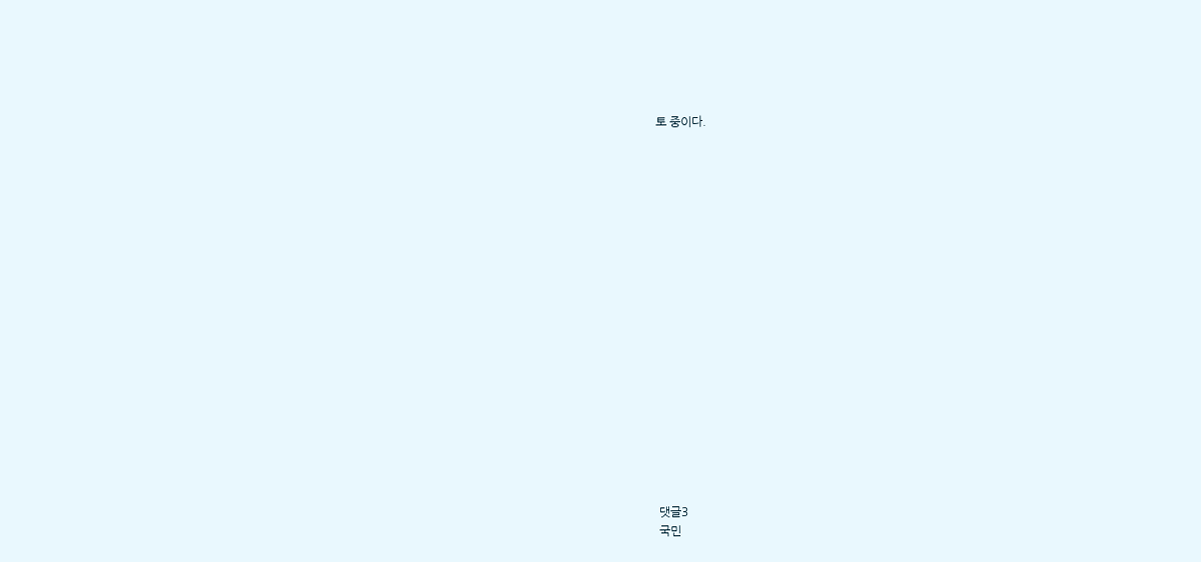토 중이다.




















댓글3
국민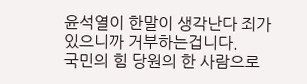윤석열이 한말이 생각난다 죄가있으니까 거부하는겁니다.
국민의 힘 당원의 한 사람으로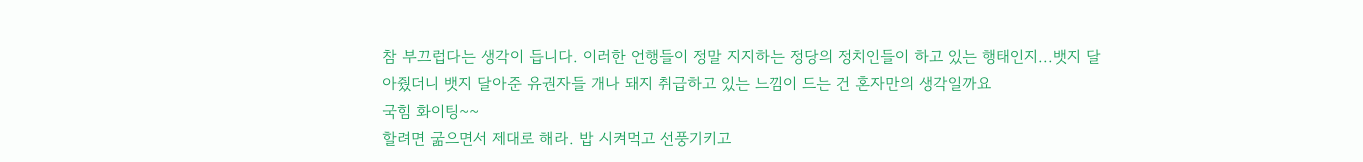참 부끄럽다는 생각이 듭니다. 이러한 언행들이 정말 지지하는 정당의 정치인들이 하고 있는 행태인지...뱃지 달아줬더니 뱃지 달아준 유권자들 개나 돼지 취급하고 있는 느낌이 드는 건 혼자만의 생각일까요
국힘 화이팅~~
할려면 굶으면서 제대로 해라. 밥 시켜먹고 선풍기키고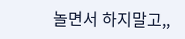놀면서 하지말고,,